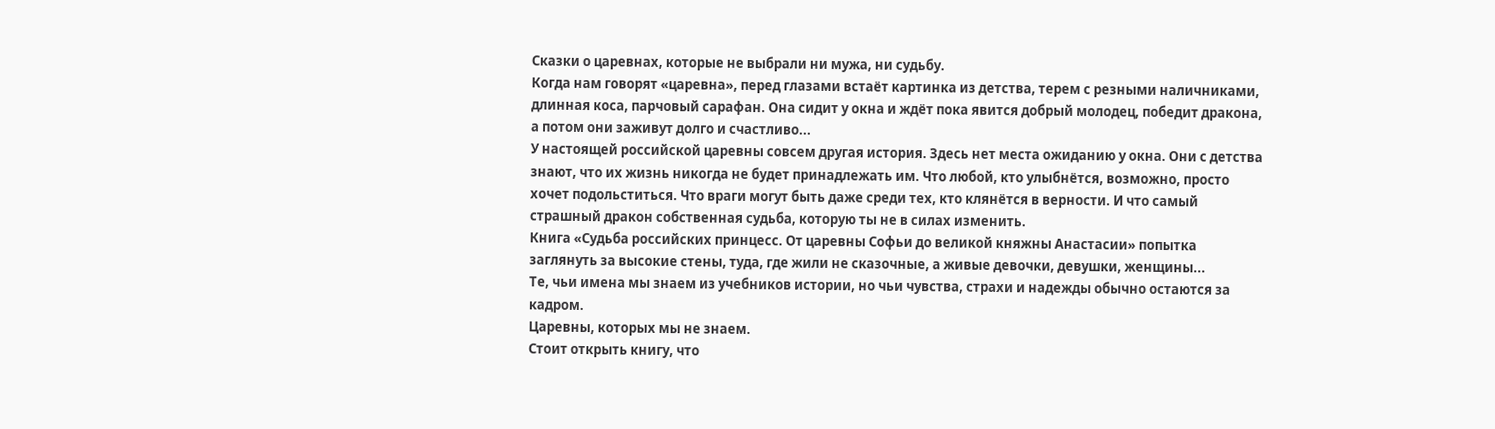Сказки о царевнах, которые не выбрали ни мужа, ни судьбу.
Когда нам говорят «царевна», перед глазами встаёт картинка из детства, терем с резными наличниками, длинная коса, парчовый сарафан. Она сидит у окна и ждёт пока явится добрый молодец, победит дракона, а потом они заживут долго и счастливо...
У настоящей российской царевны совсем другая история. Здесь нет места ожиданию у окна. Они с детства знают, что их жизнь никогда не будет принадлежать им. Что любой, кто улыбнётся, возможно, просто хочет подольститься. Что враги могут быть даже среди тех, кто клянётся в верности. И что самый страшный дракон собственная судьба, которую ты не в силах изменить.
Книга «Судьба российских принцесс. От царевны Софьи до великой княжны Анастасии» попытка заглянуть за высокие стены, туда, где жили не сказочные, а живые девочки, девушки, женщины...
Те, чьи имена мы знаем из учебников истории, но чьи чувства, страхи и надежды обычно остаются за кадром.
Царевны, которых мы не знаем.
Стоит открыть книгу, что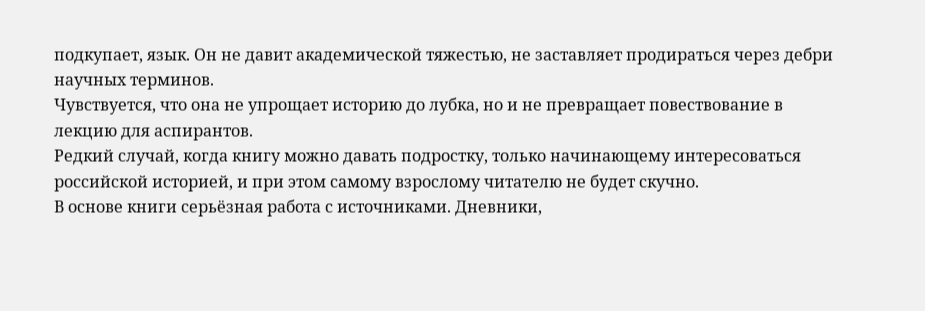подкупает, язык. Он не давит академической тяжестью, не заставляет продираться через дебри научных терминов.
Чувствуется, что она не упрощает историю до лубка, но и не превращает повествование в лекцию для аспирантов.
Редкий случай, когда книгу можно давать подростку, только начинающему интересоваться российской историей, и при этом самому взрослому читателю не будет скучно.
В основе книги серьёзная работа с источниками. Дневники,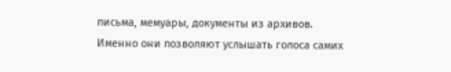письма, мемуары, документы из архивов.
Именно они позволяют услышать голоса самих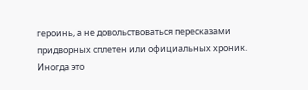героинь, а не довольствоваться пересказами придворных сплетен или официальных хроник.
Иногда это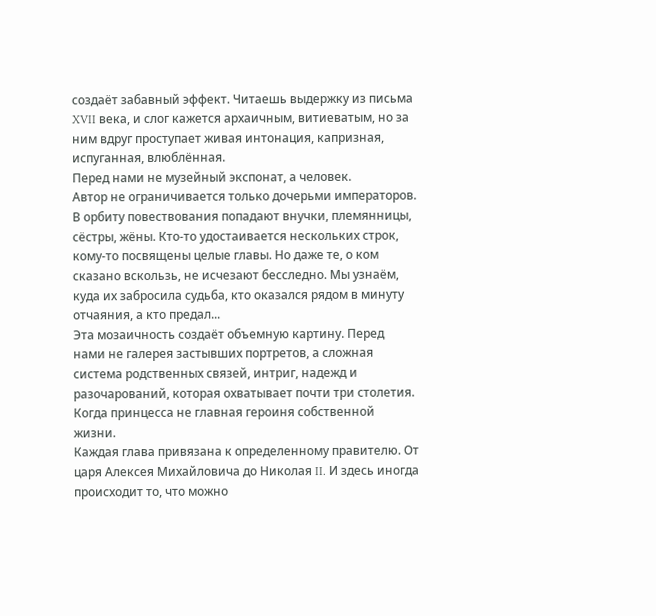создаёт забавный эффект. Читаешь выдержку из письма XVII века, и слог кажется архаичным, витиеватым, но за ним вдруг проступает живая интонация, капризная, испуганная, влюблённая.
Перед нами не музейный экспонат, а человек.
Автор не ограничивается только дочерьми императоров. В орбиту повествования попадают внучки, племянницы, сёстры, жёны. Кто‑то удостаивается нескольких строк, кому‑то посвящены целые главы. Но даже те, о ком сказано вскользь, не исчезают бесследно. Мы узнаём, куда их забросила судьба, кто оказался рядом в минуту отчаяния, а кто предал...
Эта мозаичность создаёт объемную картину. Перед нами не галерея застывших портретов, а сложная система родственных связей, интриг, надежд и разочарований, которая охватывает почти три столетия.
Когда принцесса не главная героиня собственной жизни.
Каждая глава привязана к определенному правителю. От царя Алексея Михайловича до Николая II. И здесь иногда происходит то, что можно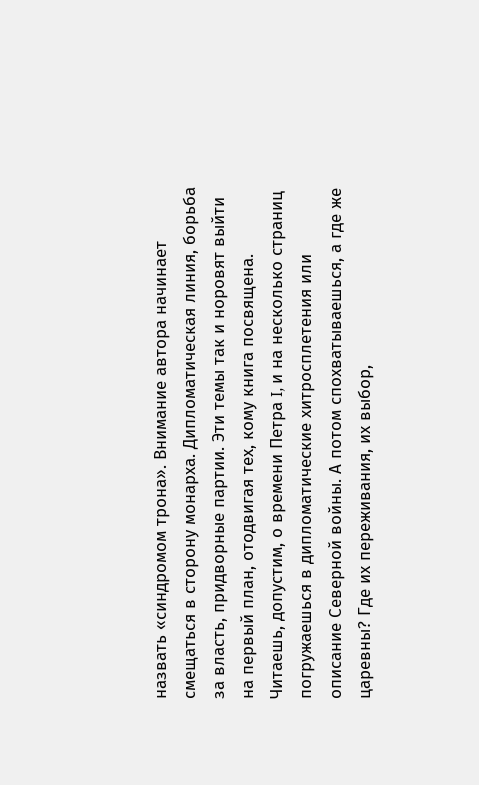назвать «синдромом трона». Внимание автора начинает смещаться в сторону монарха. Дипломатическая линия, борьба за власть, придворные партии. Эти темы так и норовят выйти на первый план, отодвигая тех, кому книга посвящена.
Читаешь, допустим, о времени Петра I, и на несколько страниц погружаешься в дипломатические хитросплетения или описание Северной войны. А потом спохватываешься, а где же царевны? Где их переживания, их выбор,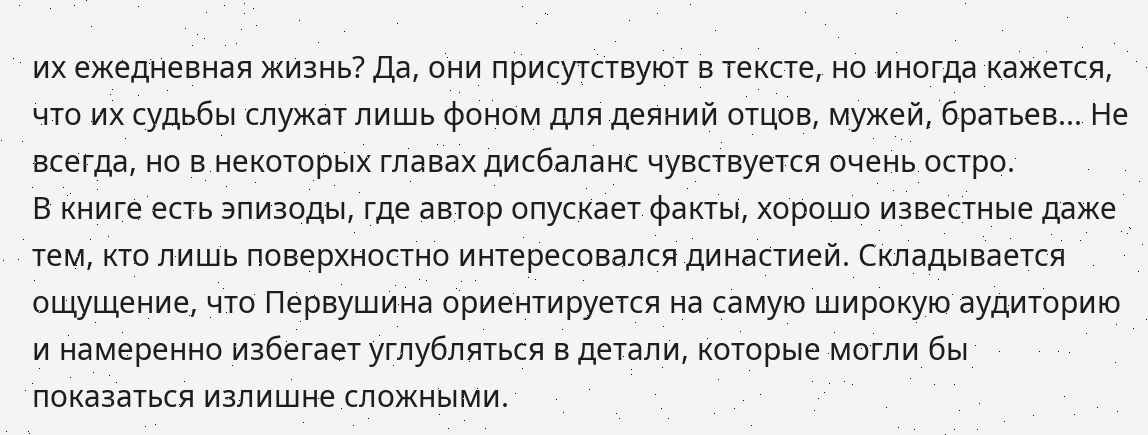их ежедневная жизнь? Да, они присутствуют в тексте, но иногда кажется, что их судьбы служат лишь фоном для деяний отцов, мужей, братьев... Не всегда, но в некоторых главах дисбаланс чувствуется очень остро.
В книге есть эпизоды, где автор опускает факты, хорошо известные даже тем, кто лишь поверхностно интересовался династией. Складывается ощущение, что Первушина ориентируется на самую широкую аудиторию и намеренно избегает углубляться в детали, которые могли бы показаться излишне сложными.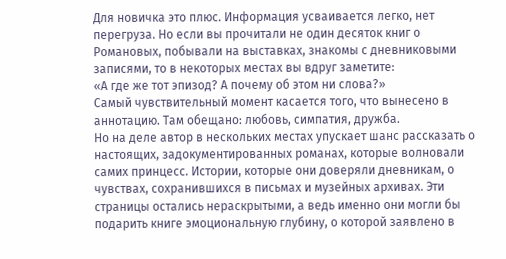Для новичка это плюс. Информация усваивается легко, нет перегруза. Но если вы прочитали не один десяток книг о Романовых, побывали на выставках, знакомы с дневниковыми записями, то в некоторых местах вы вдруг заметите:
«А где же тот эпизод? А почему об этом ни слова?»
Самый чувствительный момент касается того, что вынесено в аннотацию. Там обещано: любовь, симпатия, дружба.
Но на деле автор в нескольких местах упускает шанс рассказать о настоящих, задокументированных романах, которые волновали самих принцесс. Истории, которые они доверяли дневникам, о чувствах, сохранившихся в письмах и музейных архивах. Эти страницы остались нераскрытыми, а ведь именно они могли бы подарить книге эмоциональную глубину, о которой заявлено в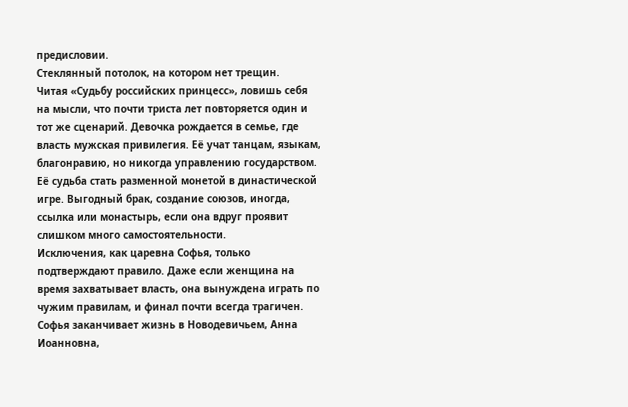предисловии.
Стеклянный потолок, на котором нет трещин.
Читая «Судьбу российских принцесс», ловишь себя на мысли, что почти триста лет повторяется один и тот же сценарий. Девочка рождается в семье, где власть мужская привилегия. Её учат танцам, языкам, благонравию, но никогда управлению государством. Её судьба стать разменной монетой в династической игре. Выгодный брак, создание союзов, иногда, ссылка или монастырь, если она вдруг проявит слишком много самостоятельности.
Исключения, как царевна Софья, только подтверждают правило. Даже если женщина на время захватывает власть, она вынуждена играть по чужим правилам, и финал почти всегда трагичен. Софья заканчивает жизнь в Новодевичьем, Анна Иоанновна,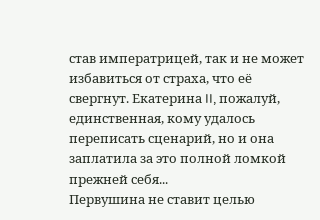став императрицей, так и не может избавиться от страха, что её свергнут. Екатерина II, пожалуй, единственная, кому удалось переписать сценарий, но и она заплатила за это полной ломкой прежней себя...
Первушина не ставит целью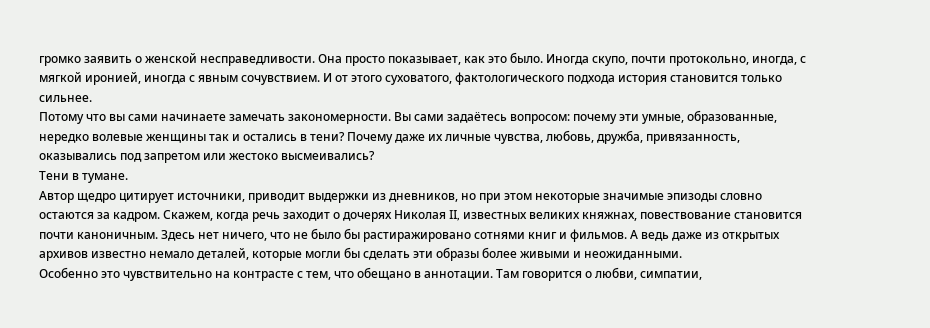громко заявить о женской несправедливости. Она просто показывает, как это было. Иногда скупо, почти протокольно, иногда, с мягкой иронией, иногда с явным сочувствием. И от этого суховатого, фактологического подхода история становится только сильнее.
Потому что вы сами начинаете замечать закономерности. Вы сами задаётесь вопросом: почему эти умные, образованные, нередко волевые женщины так и остались в тени? Почему даже их личные чувства, любовь, дружба, привязанность, оказывались под запретом или жестоко высмеивались?
Тени в тумане.
Автор щедро цитирует источники, приводит выдержки из дневников, но при этом некоторые значимые эпизоды словно остаются за кадром. Скажем, когда речь заходит о дочерях Николая II, известных великих княжнах, повествование становится почти каноничным. Здесь нет ничего, что не было бы растиражировано сотнями книг и фильмов. А ведь даже из открытых архивов известно немало деталей, которые могли бы сделать эти образы более живыми и неожиданными.
Особенно это чувствительно на контрасте с тем, что обещано в аннотации. Там говорится о любви, симпатии,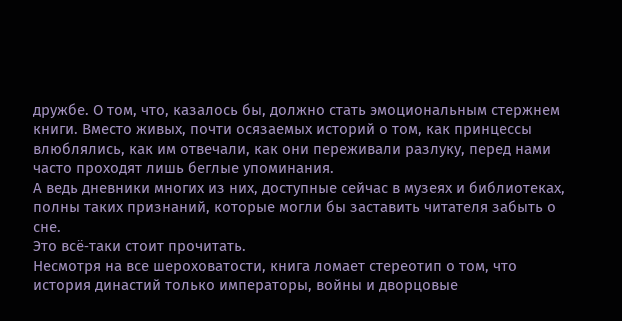дружбе. О том, что, казалось бы, должно стать эмоциональным стержнем книги. Вместо живых, почти осязаемых историй о том, как принцессы влюблялись, как им отвечали, как они переживали разлуку, перед нами часто проходят лишь беглые упоминания.
А ведь дневники многих из них, доступные сейчас в музеях и библиотеках, полны таких признаний, которые могли бы заставить читателя забыть о сне.
Это всё‑таки стоит прочитать.
Несмотря на все шероховатости, книга ломает стереотип о том, что история династий только императоры, войны и дворцовые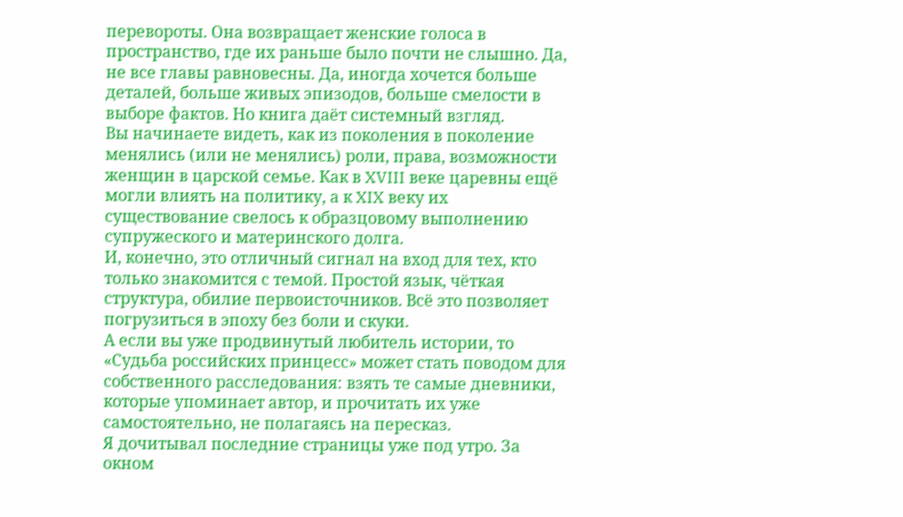перевороты. Она возвращает женские голоса в пространство, где их раньше было почти не слышно. Да, не все главы равновесны. Да, иногда хочется больше деталей, больше живых эпизодов, больше смелости в выборе фактов. Но книга даёт системный взгляд.
Вы начинаете видеть, как из поколения в поколение менялись (или не менялись) роли, права, возможности женщин в царской семье. Как в XVIII веке царевны ещё могли влиять на политику, а к XIX веку их существование свелось к образцовому выполнению супружеского и материнского долга.
И, конечно, это отличный сигнал на вход для тех, кто только знакомится с темой. Простой язык, чёткая структура, обилие первоисточников. Всё это позволяет погрузиться в эпоху без боли и скуки.
А если вы уже продвинутый любитель истории, то «Судьба российских принцесс» может стать поводом для собственного расследования: взять те самые дневники, которые упоминает автор, и прочитать их уже самостоятельно, не полагаясь на пересказ.
Я дочитывал последние страницы уже под утро. За окном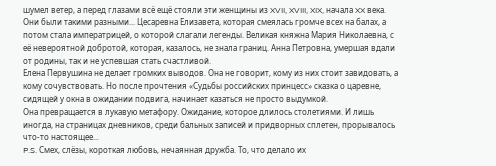шумел ветер, а перед глазами всё ещё стояли эти женщины из XVII, XVIII, XIX, начала XX века. Они были такими разными... Цесаревна Елизавета, которая смеялась громче всех на балах, а потом стала императрицей, о которой слагали легенды. Великая княжна Мария Николаевна, с её невероятной добротой, которая, казалось, не знала границ. Анна Петровна, умершая вдали от родины, так и не успевшая стать счастливой.
Елена Первушина не делает громких выводов. Она не говорит, кому из них стоит завидовать, а кому сочувствовать. Но после прочтения «Судьбы российских принцесс» сказка о царевне, сидящей у окна в ожидании подвига, начинает казаться не просто выдумкой.
Она превращается в лукавую метафору. Ожидание, которое длилось столетиями. И лишь иногда, на страницах дневников, среди бальных записей и придворных сплетен, прорывалось что‑то настоящее...
P.S. Смех, слёзы, короткая любовь, нечаянная дружба. То, что делало их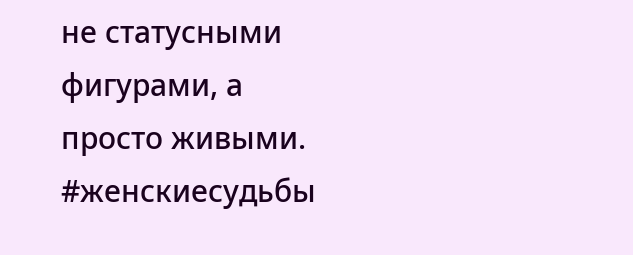не статусными фигурами, а просто живыми.
#женскиесудьбы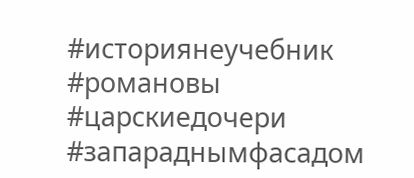#историянеучебник #романовы #царскиедочери
#запараднымфасадом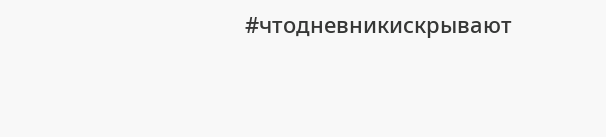#чтодневникискрывают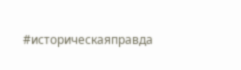#историческаяправда